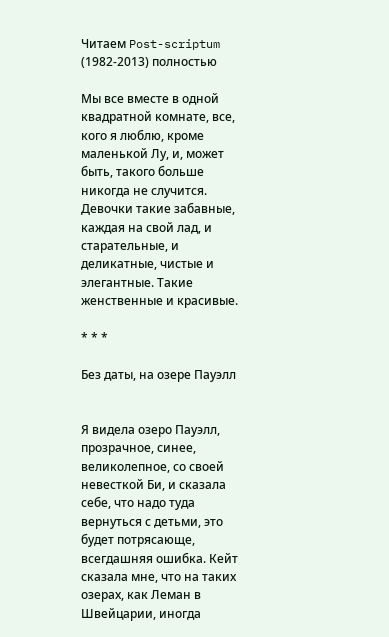Читаем Post-scriptum (1982-2013) полностью

Мы все вместе в одной квадратной комнате, все, кого я люблю, кроме маленькой Лу, и, может быть, такого больше никогда не случится. Девочки такие забавные, каждая на свой лад, и старательные, и деликатные, чистые и элегантные. Такие женственные и красивые.

* * *

Без даты, на озере Пауэлл


Я видела озеро Пауэлл, прозрачное, синее, великолепное, со своей невесткой Би, и сказала себе, что надо туда вернуться с детьми, это будет потрясающе, всегдашняя ошибка. Кейт сказала мне, что на таких озерах, как Леман в Швейцарии, иногда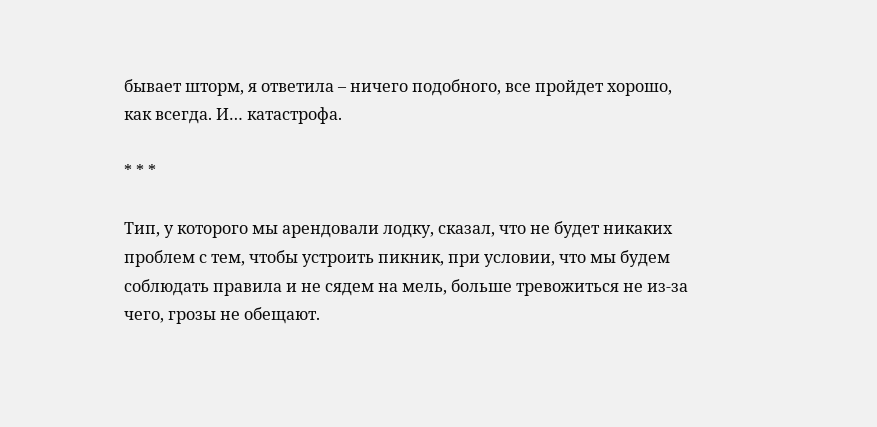бывает шторм, я ответила – ничего подобного, все пройдет хорошо, как всегда. И… катастрофа.

* * *

Тип, у которого мы арендовали лодку, сказал, что не будет никаких проблем с тем, чтобы устроить пикник, при условии, что мы будем соблюдать правила и не сядем на мель, больше тревожиться не из-за чего, грозы не обещают.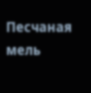Песчаная мель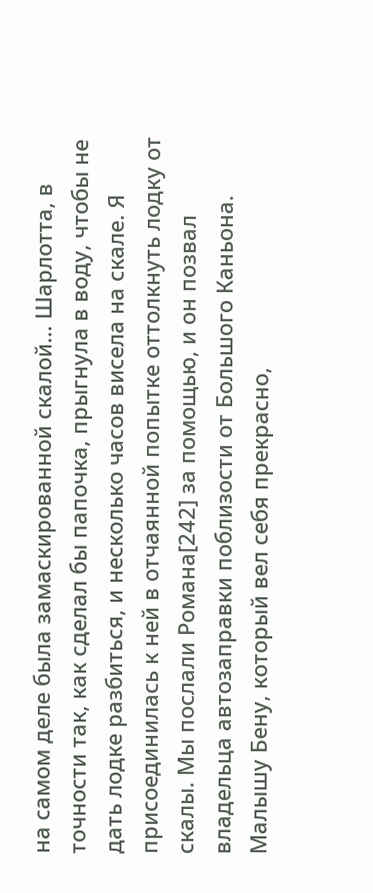на самом деле была замаскированной скалой… Шарлотта, в точности так, как сделал бы папочка, прыгнула в воду, чтобы не дать лодке разбиться, и несколько часов висела на скале. Я присоединилась к ней в отчаянной попытке оттолкнуть лодку от скалы. Мы послали Романа[242] за помощью, и он позвал владельца автозаправки поблизости от Большого Каньона. Малышу Бену, который вел себя прекрасно,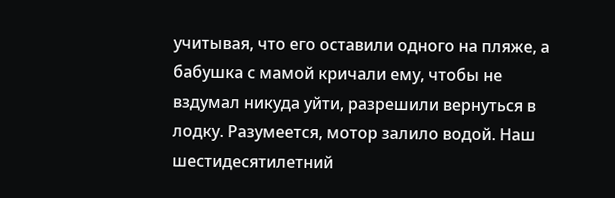учитывая, что его оставили одного на пляже, а бабушка с мамой кричали ему, чтобы не вздумал никуда уйти, разрешили вернуться в лодку. Разумеется, мотор залило водой. Наш шестидесятилетний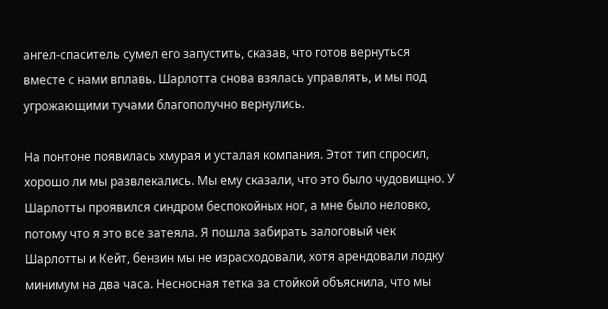ангел-спаситель сумел его запустить, сказав, что готов вернуться вместе с нами вплавь. Шарлотта снова взялась управлять, и мы под угрожающими тучами благополучно вернулись.

На понтоне появилась хмурая и усталая компания. Этот тип спросил, хорошо ли мы развлекались. Мы ему сказали, что это было чудовищно. У Шарлотты проявился синдром беспокойных ног, а мне было неловко, потому что я это все затеяла. Я пошла забирать залоговый чек Шарлотты и Кейт, бензин мы не израсходовали, хотя арендовали лодку минимум на два часа. Несносная тетка за стойкой объяснила, что мы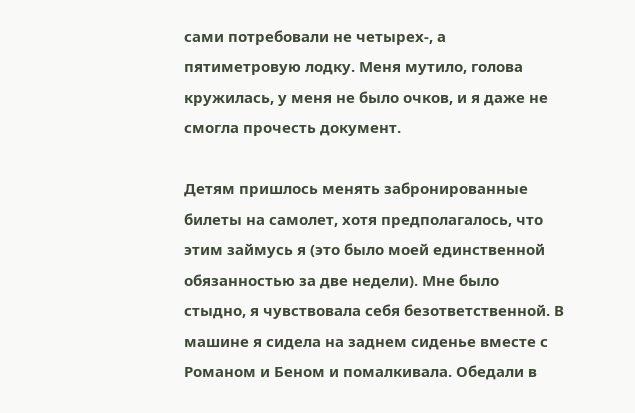сами потребовали не четырех-, а пятиметровую лодку. Меня мутило, голова кружилась, у меня не было очков, и я даже не смогла прочесть документ.

Детям пришлось менять забронированные билеты на самолет, хотя предполагалось, что этим займусь я (это было моей единственной обязанностью за две недели). Мне было стыдно, я чувствовала себя безответственной. В машине я сидела на заднем сиденье вместе с Романом и Беном и помалкивала. Обедали в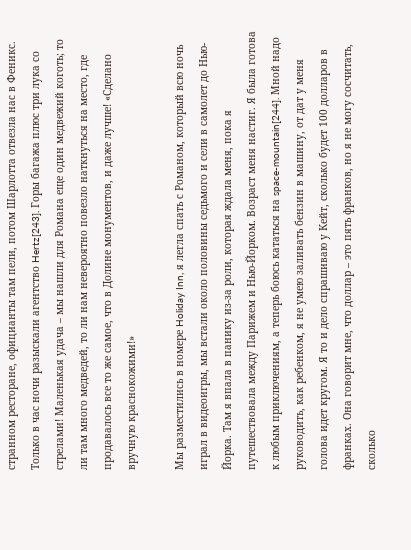странном ресторане, официанты там пели, потом Шарлотта отвезла нас в Феникс. Только в час ночи разыскали агентство Hertz[243]. Горы багажа плюс три лука со стрелами! Маленькая удача – мы нашли для Романа еще один медвежий коготь; то ли там много медведей, то ли нам невероятно повезло наткнуться на место, где продавалось все то же самое, что в Долине монументов, и даже лучше! «Сделано вручную краснокожими!»

Мы разместились в номере Holiday Inn, я легла спать с Романом, который всю ночь играл в видеоигры, мы встали около половины седьмого и сели в самолет до Нью-Йорка. Там я впала в панику из-за роли, которая ждала меня, пока я путешествовала между Парижем и Нью-Йорком. Возраст меня настиг. Я была готова к любым приключениям, а теперь боюсь кататься на space-mountain[244]. Мной надо руководить, как ребенком, я не умею заливать бензин в машину, от дат у меня голова идет кругом. Я то и дело спрашиваю у Кейт, сколько будет 100 долларов в франках. Она говорит мне, что доллар – это пять франков, но я не могу сосчитать, сколько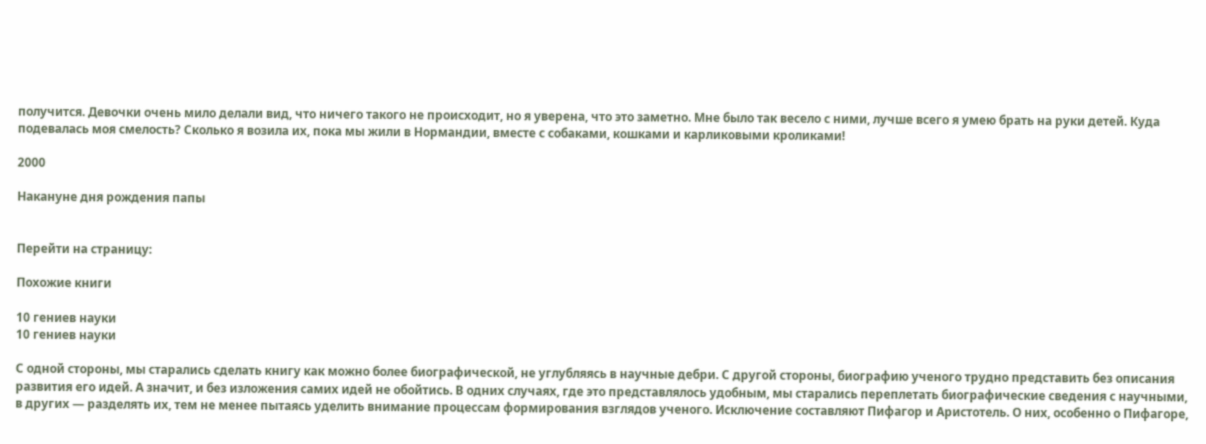получится. Девочки очень мило делали вид, что ничего такого не происходит, но я уверена, что это заметно. Мне было так весело с ними, лучше всего я умею брать на руки детей. Куда подевалась моя смелость? Сколько я возила их, пока мы жили в Нормандии, вместе с собаками, кошками и карликовыми кроликами!

2000

Накануне дня рождения папы


Перейти на страницу:

Похожие книги

10 гениев науки
10 гениев науки

С одной стороны, мы старались сделать книгу как можно более биографической, не углубляясь в научные дебри. С другой стороны, биографию ученого трудно представить без описания развития его идей. А значит, и без изложения самих идей не обойтись. В одних случаях, где это представлялось удобным, мы старались переплетать биографические сведения с научными, в других — разделять их, тем не менее пытаясь уделить внимание процессам формирования взглядов ученого. Исключение составляют Пифагор и Аристотель. О них, особенно о Пифагоре,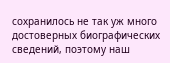сохранилось не так уж много достоверных биографических сведений, поэтому наш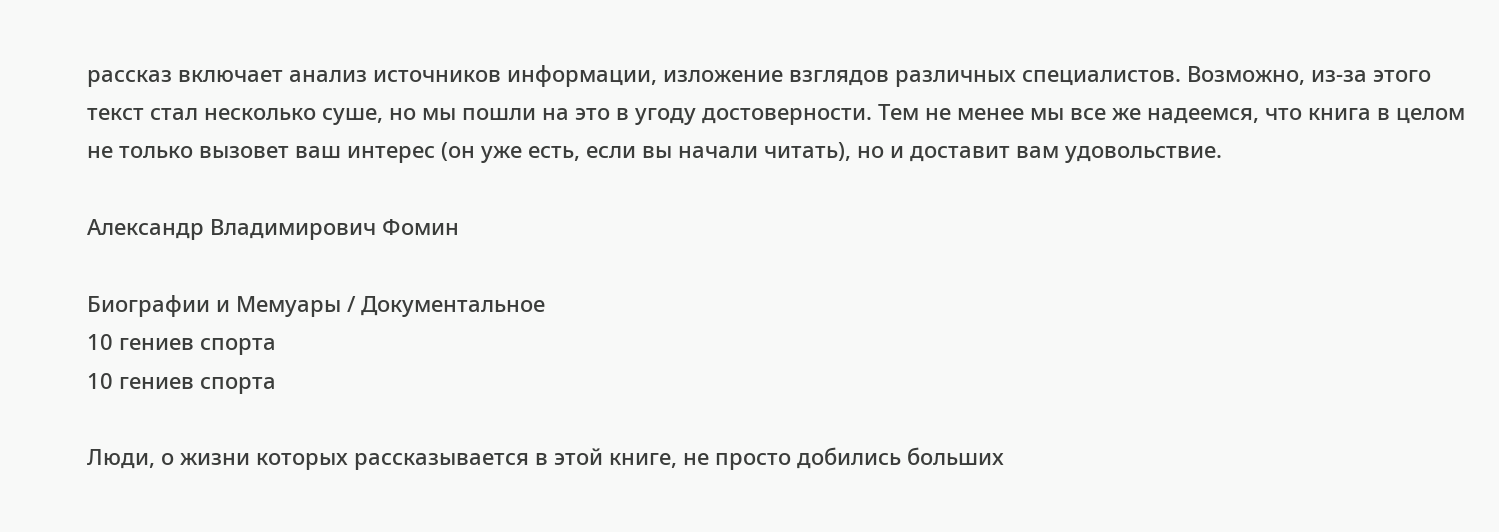рассказ включает анализ источников информации, изложение взглядов различных специалистов. Возможно, из-за этого текст стал несколько суше, но мы пошли на это в угоду достоверности. Тем не менее мы все же надеемся, что книга в целом не только вызовет ваш интерес (он уже есть, если вы начали читать), но и доставит вам удовольствие.

Александр Владимирович Фомин

Биографии и Мемуары / Документальное
10 гениев спорта
10 гениев спорта

Люди, о жизни которых рассказывается в этой книге, не просто добились больших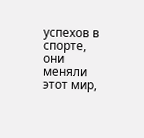успехов в спорте, они меняли этот мир,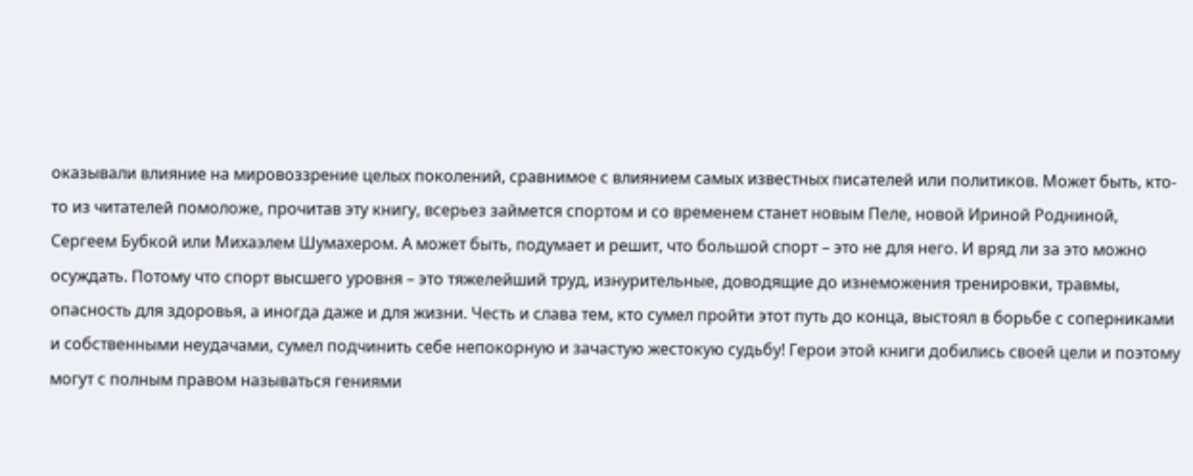оказывали влияние на мировоззрение целых поколений, сравнимое с влиянием самых известных писателей или политиков. Может быть, кто-то из читателей помоложе, прочитав эту книгу, всерьез займется спортом и со временем станет новым Пеле, новой Ириной Родниной, Сергеем Бубкой или Михаэлем Шумахером. А может быть, подумает и решит, что большой спорт – это не для него. И вряд ли за это можно осуждать. Потому что спорт высшего уровня – это тяжелейший труд, изнурительные, доводящие до изнеможения тренировки, травмы, опасность для здоровья, а иногда даже и для жизни. Честь и слава тем, кто сумел пройти этот путь до конца, выстоял в борьбе с соперниками и собственными неудачами, сумел подчинить себе непокорную и зачастую жестокую судьбу! Герои этой книги добились своей цели и поэтому могут с полным правом называться гениями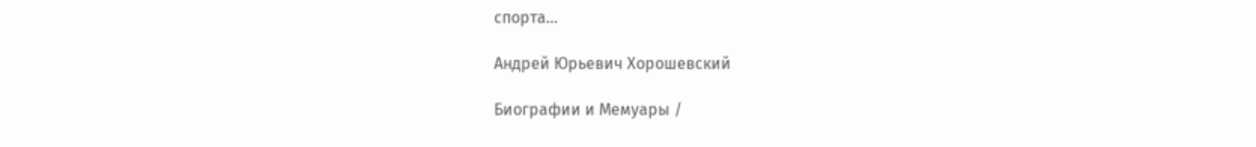спорта…

Андрей Юрьевич Хорошевский

Биографии и Мемуары /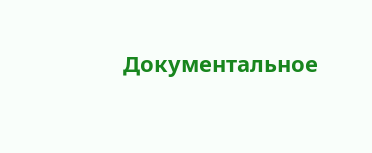Документальное